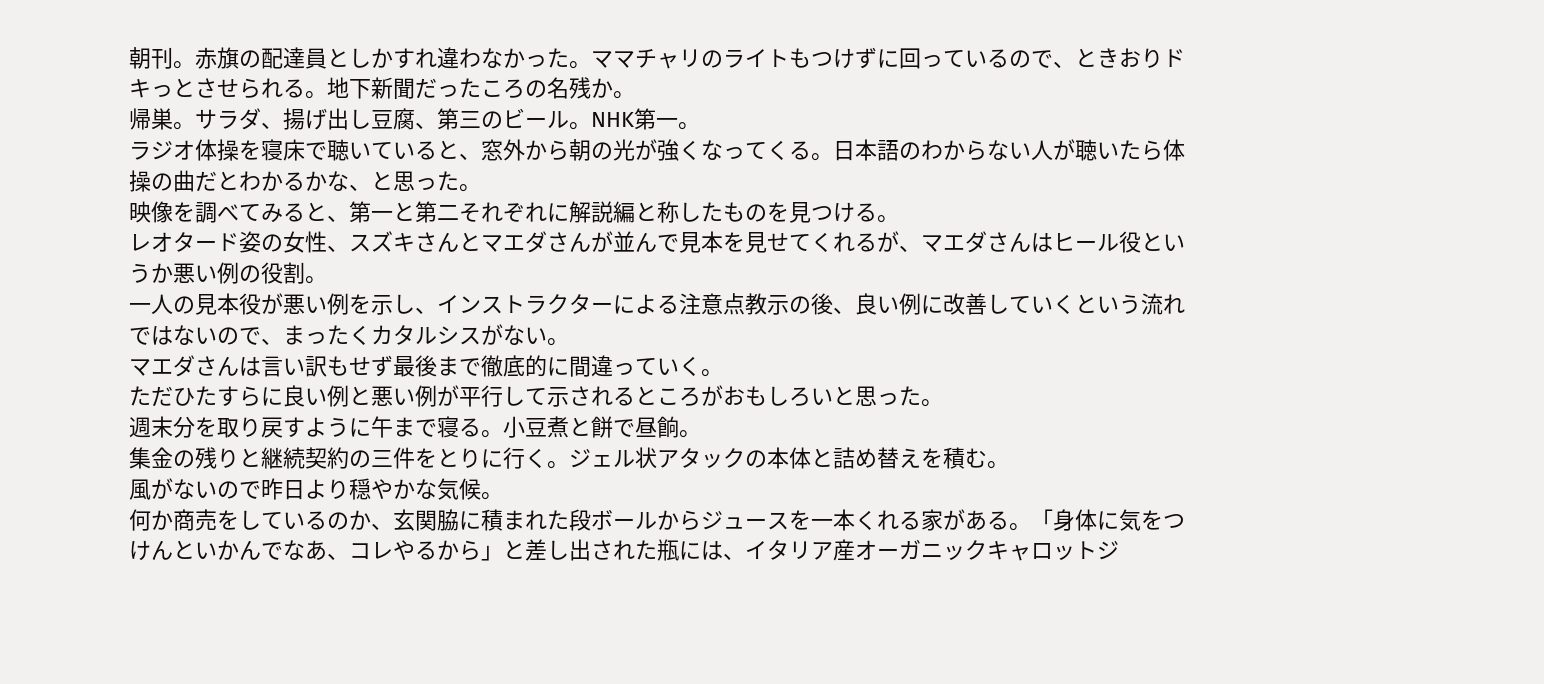朝刊。赤旗の配達員としかすれ違わなかった。ママチャリのライトもつけずに回っているので、ときおりドキっとさせられる。地下新聞だったころの名残か。
帰巣。サラダ、揚げ出し豆腐、第三のビール。NHK第一。
ラジオ体操を寝床で聴いていると、窓外から朝の光が強くなってくる。日本語のわからない人が聴いたら体操の曲だとわかるかな、と思った。
映像を調べてみると、第一と第二それぞれに解説編と称したものを見つける。
レオタード姿の女性、スズキさんとマエダさんが並んで見本を見せてくれるが、マエダさんはヒール役というか悪い例の役割。
一人の見本役が悪い例を示し、インストラクターによる注意点教示の後、良い例に改善していくという流れではないので、まったくカタルシスがない。
マエダさんは言い訳もせず最後まで徹底的に間違っていく。
ただひたすらに良い例と悪い例が平行して示されるところがおもしろいと思った。
週末分を取り戻すように午まで寝る。小豆煮と餅で昼餉。
集金の残りと継続契約の三件をとりに行く。ジェル状アタックの本体と詰め替えを積む。
風がないので昨日より穏やかな気候。
何か商売をしているのか、玄関脇に積まれた段ボールからジュースを一本くれる家がある。「身体に気をつけんといかんでなあ、コレやるから」と差し出された瓶には、イタリア産オーガニックキャロットジ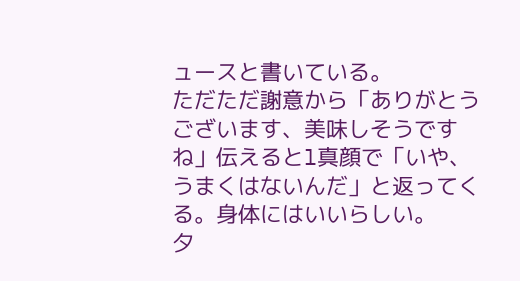ュースと書いている。
ただただ謝意から「ありがとうございます、美味しそうですね」伝えるとl真顔で「いや、うまくはないんだ」と返ってくる。身体にはいいらしい。
夕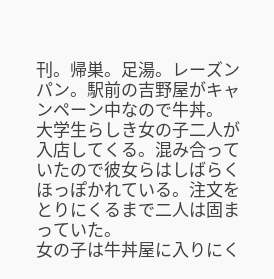刊。帰巣。足湯。レーズンパン。駅前の吉野屋がキャンペーン中なので牛丼。
大学生らしき女の子二人が入店してくる。混み合っていたので彼女らはしばらくほっぽかれている。注文をとりにくるまで二人は固まっていた。
女の子は牛丼屋に入りにく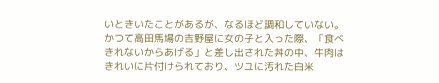いときいたことがあるが、なるほど調和していない。
かつて高田馬場の吉野屋に女の子と入った際、「食べきれないからあげる」と差し出された丼の中、牛肉はきれいに片付けられており、ツユに汚れた白米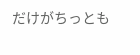だけがちっとも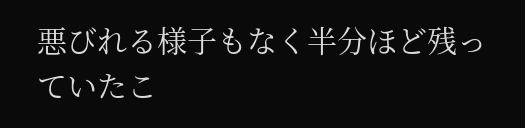悪びれる様子もなく半分ほど残っていたこ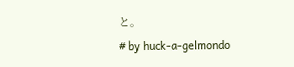と。
# by huck-a-gelmondo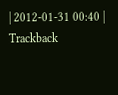| 2012-01-31 00:40 | Trackback